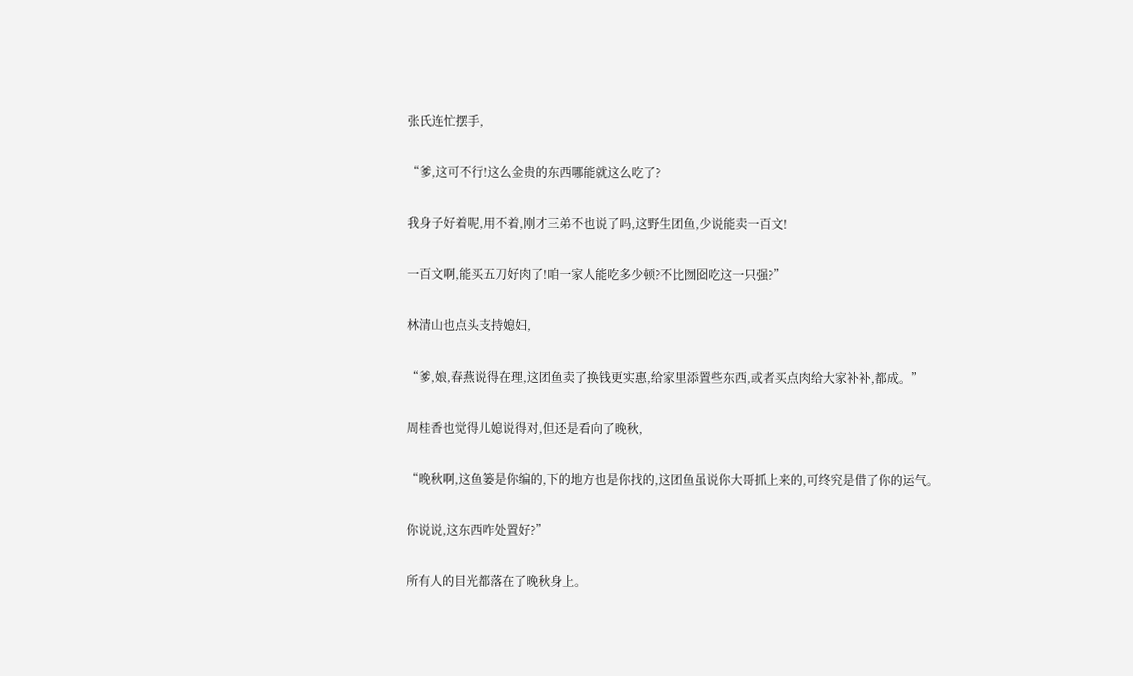张氏连忙摆手,

“爹,这可不行!这么金贵的东西哪能就这么吃了?

我身子好着呢,用不着,刚才三弟不也说了吗,这野生团鱼,少说能卖一百文!

一百文啊,能买五刀好肉了!咱一家人能吃多少顿?不比囫囵吃这一只强?”

林清山也点头支持媳妇,

“爹,娘,春燕说得在理,这团鱼卖了换钱更实惠,给家里添置些东西,或者买点肉给大家补补,都成。”

周桂香也觉得儿媳说得对,但还是看向了晚秋,

“晚秋啊,这鱼篓是你编的,下的地方也是你找的,这团鱼虽说你大哥抓上来的,可终究是借了你的运气。

你说说,这东西咋处置好?”

所有人的目光都落在了晚秋身上。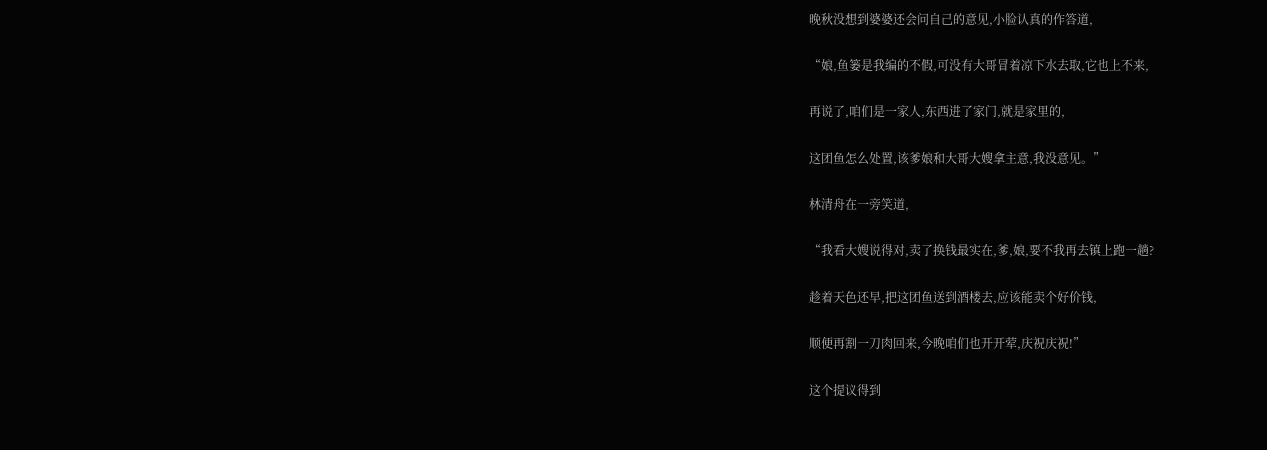晚秋没想到婆婆还会问自己的意见,小脸认真的作答道,

“娘,鱼篓是我编的不假,可没有大哥冒着凉下水去取,它也上不来,

再说了,咱们是一家人,东西进了家门,就是家里的,

这团鱼怎么处置,该爹娘和大哥大嫂拿主意,我没意见。”

林清舟在一旁笑道,

“我看大嫂说得对,卖了换钱最实在,爹,娘,要不我再去镇上跑一趟?

趁着天色还早,把这团鱼送到酒楼去,应该能卖个好价钱,

顺便再割一刀肉回来,今晚咱们也开开荤,庆祝庆祝!”

这个提议得到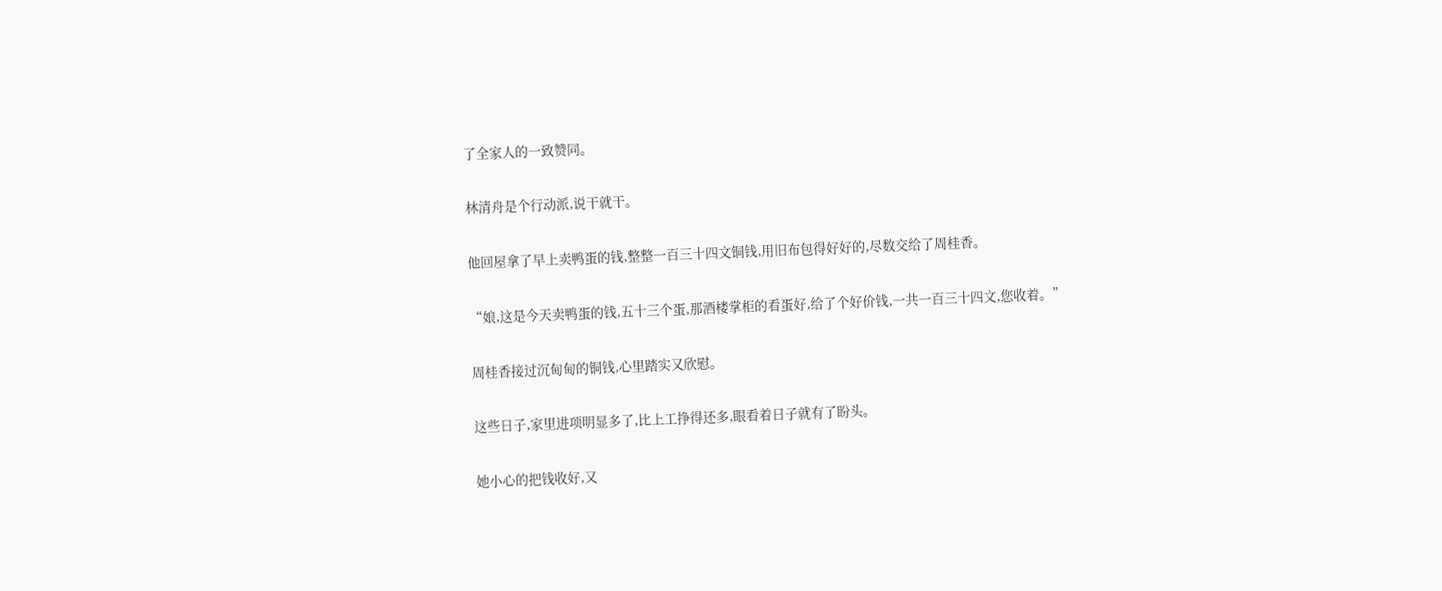了全家人的一致赞同。

林清舟是个行动派,说干就干。

他回屋拿了早上卖鸭蛋的钱,整整一百三十四文铜钱,用旧布包得好好的,尽数交给了周桂香。

“娘,这是今天卖鸭蛋的钱,五十三个蛋,那酒楼掌柜的看蛋好,给了个好价钱,一共一百三十四文,您收着。”

周桂香接过沉甸甸的铜钱,心里踏实又欣慰。

这些日子,家里进项明显多了,比上工挣得还多,眼看着日子就有了盼头。

她小心的把钱收好,又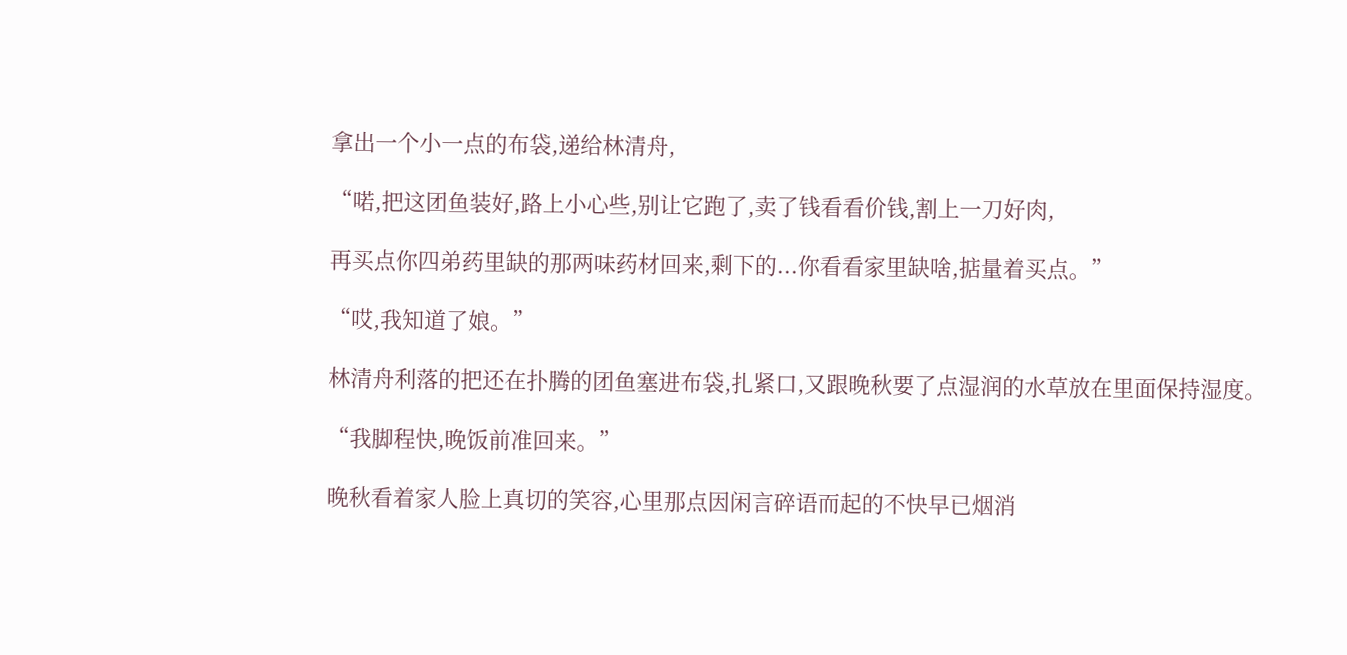拿出一个小一点的布袋,递给林清舟,

“喏,把这团鱼装好,路上小心些,别让它跑了,卖了钱看看价钱,割上一刀好肉,

再买点你四弟药里缺的那两味药材回来,剩下的...你看看家里缺啥,掂量着买点。”

“哎,我知道了娘。”

林清舟利落的把还在扑腾的团鱼塞进布袋,扎紧口,又跟晚秋要了点湿润的水草放在里面保持湿度。

“我脚程快,晚饭前准回来。”

晚秋看着家人脸上真切的笑容,心里那点因闲言碎语而起的不快早已烟消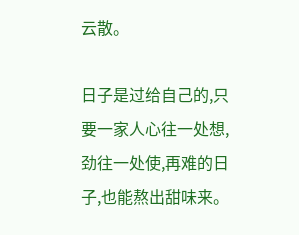云散。

日子是过给自己的,只要一家人心往一处想,劲往一处使,再难的日子,也能熬出甜味来。